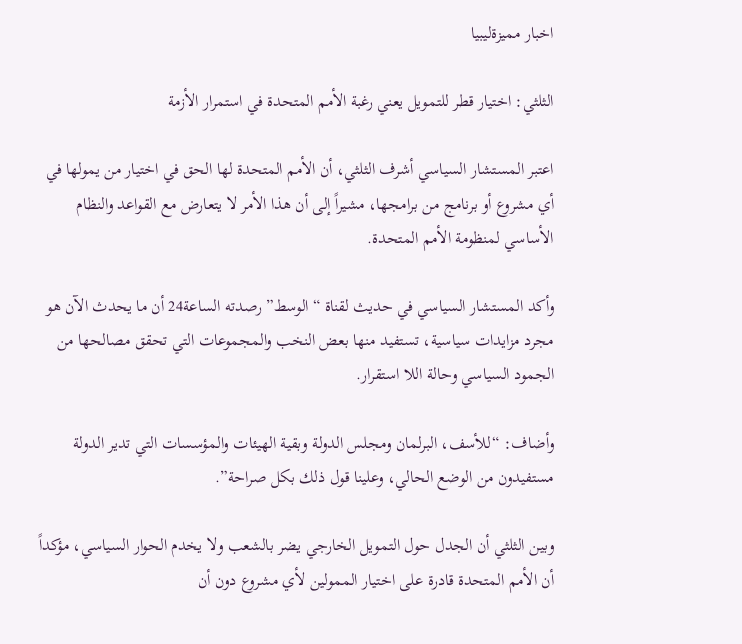اخبار مميزةليبيا

الثلثي: اختيار قطر للتمويل يعني رغبة الأمم المتحدة في استمرار الأزمة

اعتبر المستشار السياسي أشرف الثلثي، أن الأمم المتحدة لها الحق في اختيار من يمولها في أي مشروع أو برنامج من برامجها، مشيراً إلى أن هذا الأمر لا يتعارض مع القواعد والنظام الأساسي لمنظومة الأمم المتحدة.

وأكد المستشار السياسي في حديث لقناة “الوسط” رصدته الساعة24 أن ما يحدث الآن هو مجرد مزايدات سياسية، تستفيد منها بعض النخب والمجموعات التي تحقق مصالحها من الجمود السياسي وحالة اللا استقرار.

وأضاف: “للأسف، البرلمان ومجلس الدولة وبقية الهيئات والمؤسسات التي تدير الدولة مستفيدون من الوضع الحالي، وعلينا قول ذلك بكل صراحة”.

وبين الثلثي أن الجدل حول التمويل الخارجي يضر بالشعب ولا يخدم الحوار السياسي، مؤكداً أن الأمم المتحدة قادرة على اختيار الممولين لأي مشروع دون أن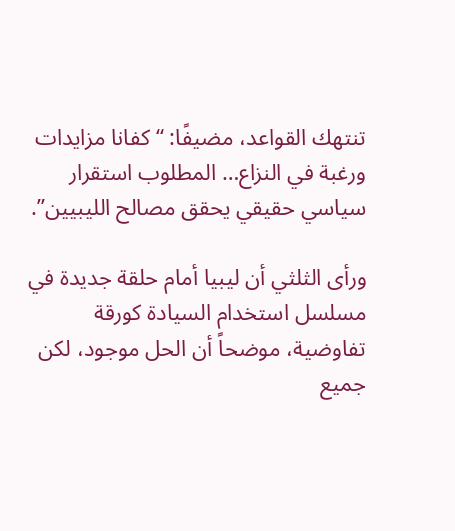تنتهك القواعد، مضيفًا: “كفانا مزايدات ورغبة في النزاع… المطلوب استقرار سياسي حقيقي يحقق مصالح الليبيين”.

ورأى الثلثي أن ليبيا أمام حلقة جديدة في مسلسل استخدام السيادة كورقة تفاوضية، موضحاً أن الحل موجود، لكن جميع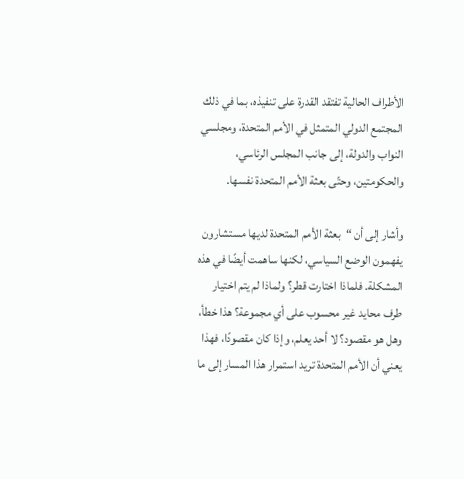الأطراف الحالية تفتقد القدرة على تنفيذه، بما في ذلك المجتمع الدولي المتمثل في الأمم المتحدة، ومجلسي النواب والدولة، إلى جانب المجلس الرئاسي، والحكومتين، وحتّى بعثة الأمم المتحدة نفسها.

وأشار إلى أن “بعثة الأمم المتحدة لديها مستشارون يفهمون الوضع السياسي، لكنها ساهمت أيضًا في هذه المشكلة. فلماذا اختارت قطر؟ ولماذا لم يتم اختيار طرف محايد غير محسوب على أي مجموعة؟ هذا خطأ، وهل هو مقصود؟ لا أحد يعلم، وإذا كان مقصودًا، فهذا يعني أن الأمم المتحدة تريد استمرار هذا المسار إلى ما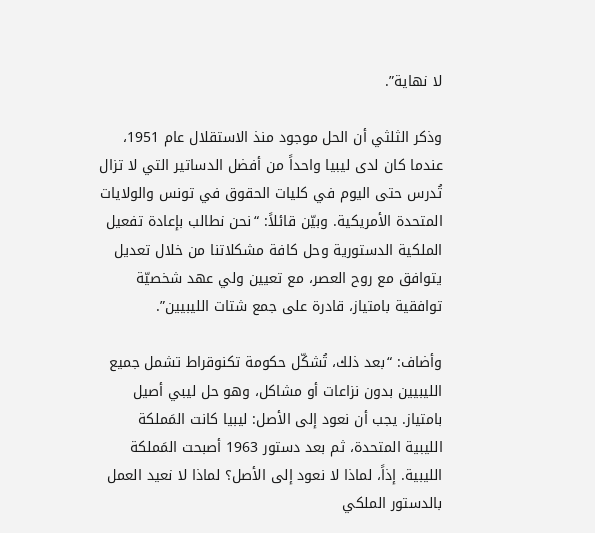لا نهاية”.

وذكر الثلثي أن الحل موجود منذ الاستقلال عام 1951، عندما كان لدى ليبيا واحداً من أفضل الدساتير التي لا تزال تُدرس حتى اليوم في كليات الحقوق في تونس والولايات المتحدة الأمريكية. وبيّن قائلاً: “نحن نطالب بإعادة تفعيل الملكية الدستورية وحل كافة مشكلاتنا من خلال تعديل يتوافق مع روح العصر، مع تعيين ولي عهد شخصيّة توافقية بامتياز، قادرة على جمع شتات الليبيين”.

وأضاف: “بعد ذلك، تُشكّل حكومة تكنوقراط تشمل جميع الليبيين بدون نزاعات أو مشاكل، وهو حل ليبي أصيل بامتياز. يجب أن نعود إلى الأصل: ليبيا كانت المَملكة الليبية المتحدة، ثم بعد دستور 1963 أصبحت المَملكة الليبية. إذاً، لماذا لا نعود إلى الأصل؟ لماذا لا نعيد العمل بالدستور الملكي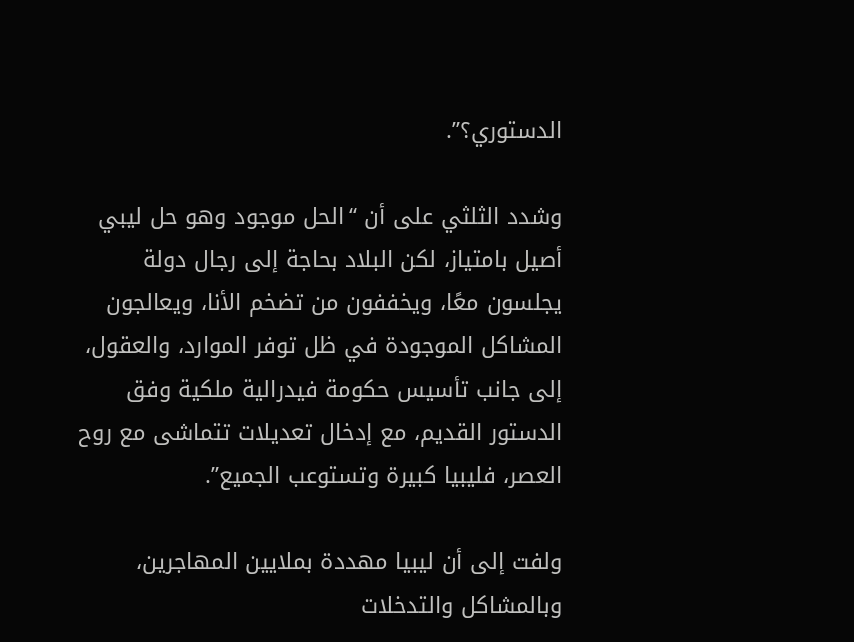الدستوري؟”.

وشدد الثلثي على أن “الحل موجود وهو حل ليبي أصيل بامتياز، لكن البلاد بحاجة إلى رجال دولة يجلسون معًا، ويخففون من تضخم الأنا، ويعالجون المشاكل الموجودة في ظل توفر الموارد، والعقول، إلى جانب تأسيس حكومة فيدرالية ملكية وفق الدستور القديم، مع إدخال تعديلات تتماشى مع روح العصر، فليبيا كبيرة وتستوعب الجميع”.

ولفت إلى أن ليبيا مهددة بملايين المهاجرين، وبالمشاكل والتدخلات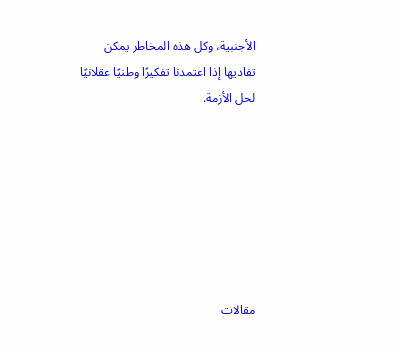الأجنبية، وكل هذه المخاطر يمكن تفاديها إذا اعتمدنا تفكيرًا وطنيًا عقلانيًا لحل الأزمة.







مقالات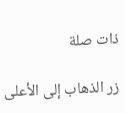ذات صلة

زر الذهاب إلى الأعلى